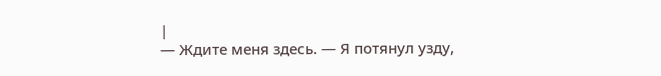|
— Ждите меня здесь. — Я потянул узду,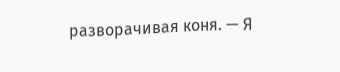разворачивая коня. — Я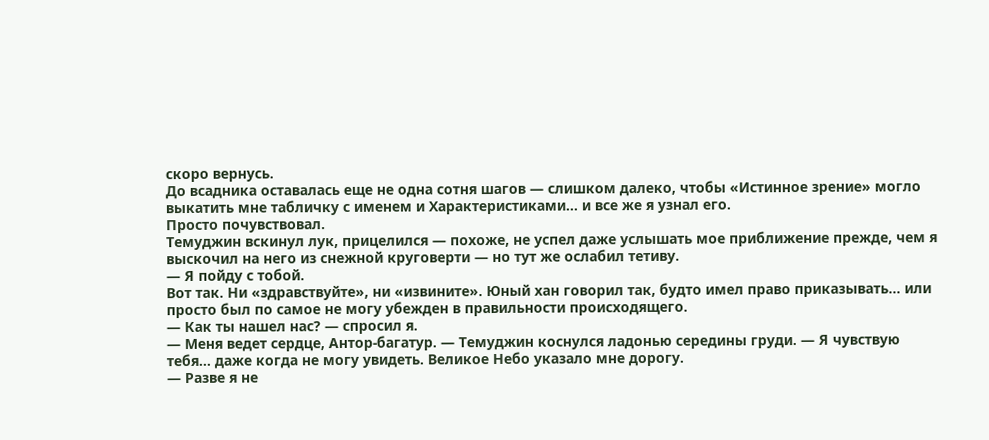скоро вернусь.
До всадника оставалась еще не одна сотня шагов — слишком далеко, чтобы «Истинное зрение» могло выкатить мне табличку с именем и Характеристиками… и все же я узнал его.
Просто почувствовал.
Темуджин вскинул лук, прицелился — похоже, не успел даже услышать мое приближение прежде, чем я выскочил на него из снежной круговерти — но тут же ослабил тетиву.
— Я пойду с тобой.
Вот так. Ни «здравствуйте», ни «извините». Юный хан говорил так, будто имел право приказывать… или просто был по самое не могу убежден в правильности происходящего.
— Как ты нашел нас? — спросил я.
— Меня ведет сердце, Антор-багатур. — Темуджин коснулся ладонью середины груди. — Я чувствую тебя… даже когда не могу увидеть. Великое Небо указало мне дорогу.
— Разве я не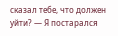сказал тебе, что должен уйти? — Я постарался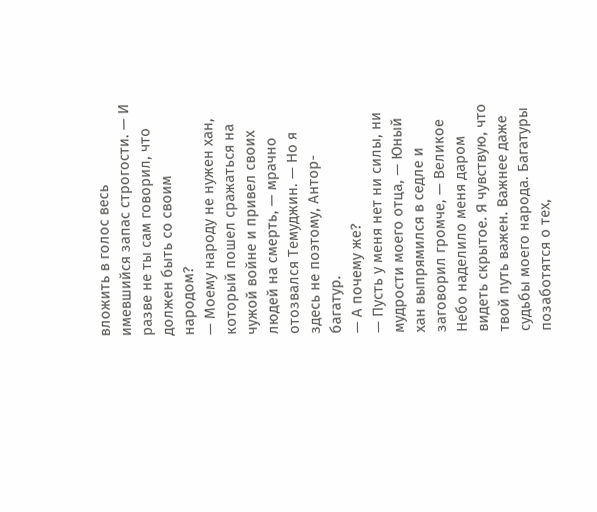вложить в голос весь имевшийся запас строгости. — И разве не ты сам говорил, что должен быть со своим народом?
— Моему народу не нужен хан, который пошел сражаться на чужой войне и привел своих людей на смерть, — мрачно отозвался Темуджин. — Но я здесь не поэтому, Антор-багатур.
— А почему же?
— Пусть у меня нет ни силы, ни мудрости моего отца, — Юный хан выпрямился в седле и заговорил громче, — Великое Небо наделило меня даром видеть скрытое. Я чувствую, что твой путь важен. Важнее даже судьбы моего народа. Багатуры позаботятся о тех,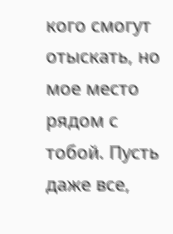кого смогут отыскать, но мое место рядом с тобой. Пусть даже все,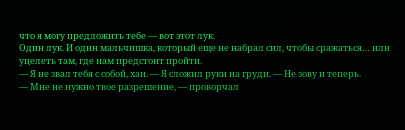что я могу предложить тебе — вот этот лук.
Один лук. И один мальчишка, который еще не набрал сил, чтобы сражаться… или уцелеть там, где нам предстоит пройти.
— Я не звал тебя с собой, хан. — Я сложил руки на груди. — Не зову и теперь.
— Мне не нужно твое разрешение, — проворчал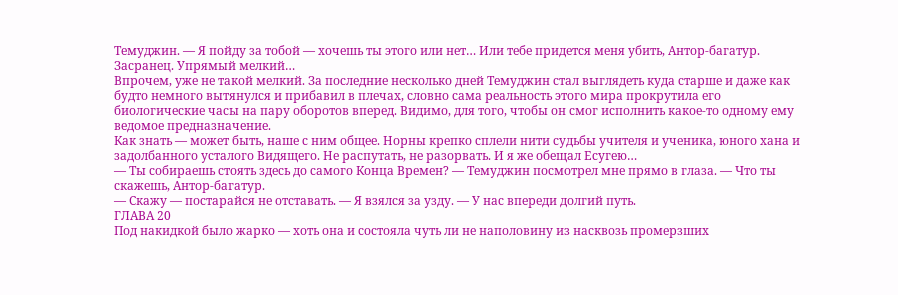Темуджин. — Я пойду за тобой — хочешь ты этого или нет… Или тебе придется меня убить, Антор-багатур.
Засранец. Упрямый мелкий…
Впрочем, уже не такой мелкий. За последние несколько дней Темуджин стал выглядеть куда старше и даже как будто немного вытянулся и прибавил в плечах, словно сама реальность этого мира прокрутила его биологические часы на пару оборотов вперед. Видимо, для того, чтобы он смог исполнить какое-то одному ему ведомое предназначение.
Как знать — может быть, наше с ним общее. Норны крепко сплели нити судьбы учителя и ученика, юного хана и задолбанного усталого Видящего. Не распутать, не разорвать. И я же обещал Есугею…
— Ты собираешь стоять здесь до самого Конца Времен? — Темуджин посмотрел мне прямо в глаза. — Что ты скажешь, Антор-багатур.
— Скажу — постарайся не отставать. — Я взялся за узду. — У нас впереди долгий путь.
ГЛАВА 20
Под накидкой было жарко — хоть она и состояла чуть ли не наполовину из насквозь промерзших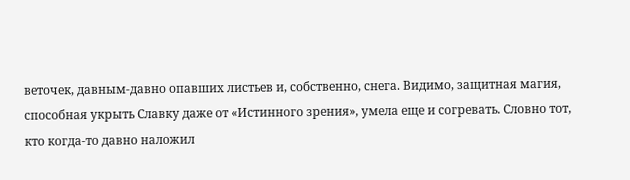веточек, давным-давно опавших листьев и, собственно, снега. Видимо, защитная магия, способная укрыть Славку даже от «Истинного зрения», умела еще и согревать. Словно тот, кто когда-то давно наложил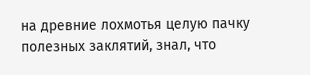на древние лохмотья целую пачку полезных заклятий, знал, что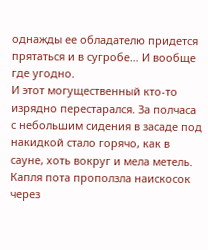однажды ее обладателю придется прятаться и в сугробе… И вообще где угодно.
И этот могущественный кто-то изрядно перестарался. За полчаса с небольшим сидения в засаде под накидкой стало горячо, как в сауне, хоть вокруг и мела метель. Капля пота проползла наискосок через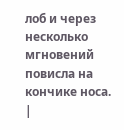лоб и через несколько мгновений повисла на кончике носа. |